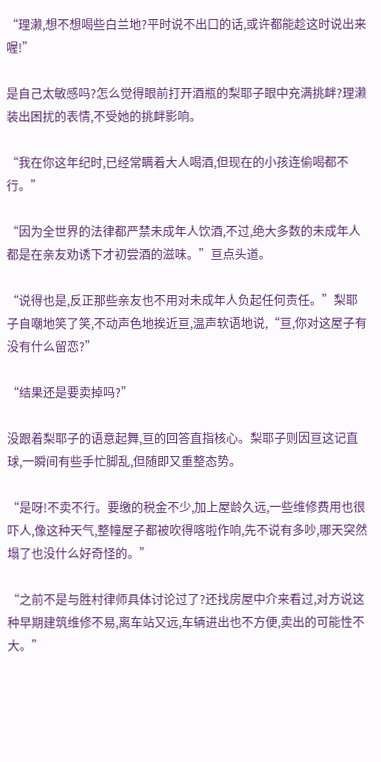“理濑,想不想喝些白兰地?平时说不出口的话,或许都能趁这时说出来喔!”

是自己太敏感吗?怎么觉得眼前打开酒瓶的梨耶子眼中充满挑衅?理濑装出困扰的表情,不受她的挑衅影响。

“我在你这年纪时,已经常瞒着大人喝酒,但现在的小孩连偷喝都不行。”

“因为全世界的法律都严禁未成年人饮酒,不过,绝大多数的未成年人都是在亲友劝诱下才初尝酒的滋味。”亘点头道。

“说得也是,反正那些亲友也不用对未成年人负起任何责任。”梨耶子自嘲地笑了笑,不动声色地挨近亘,温声软语地说,“亘,你对这屋子有没有什么留恋?”

“结果还是要卖掉吗?”

没跟着梨耶子的语意起舞,亘的回答直指核心。梨耶子则因亘这记直球,一瞬间有些手忙脚乱,但随即又重整态势。

“是呀!不卖不行。要缴的税金不少,加上屋龄久远,一些维修费用也很吓人,像这种天气,整幢屋子都被吹得喀啦作响,先不说有多吵,哪天突然塌了也没什么好奇怪的。”

“之前不是与胜村律师具体讨论过了?还找房屋中介来看过,对方说这种早期建筑维修不易,离车站又远,车辆进出也不方便,卖出的可能性不大。”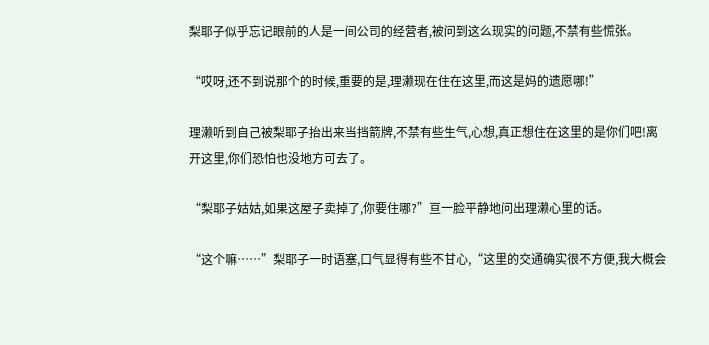梨耶子似乎忘记眼前的人是一间公司的经营者,被问到这么现实的问题,不禁有些慌张。

“哎呀,还不到说那个的时候,重要的是,理濑现在住在这里,而这是妈的遗愿哪!”

理濑听到自己被梨耶子抬出来当挡箭牌,不禁有些生气,心想,真正想住在这里的是你们吧!离开这里,你们恐怕也没地方可去了。

“梨耶子姑姑,如果这屋子卖掉了,你要住哪?”亘一脸平静地问出理濑心里的话。

“这个嘛……”梨耶子一时语塞,口气显得有些不甘心,“这里的交通确实很不方便,我大概会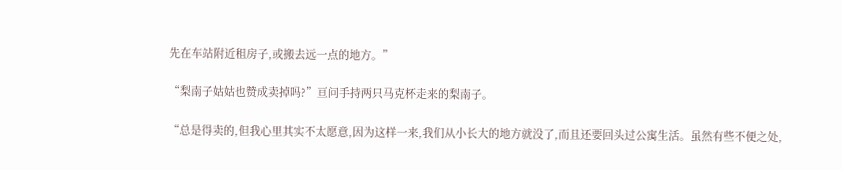先在车站附近租房子,或搬去远一点的地方。”

“梨南子姑姑也赞成卖掉吗?”亘问手持两只马克杯走来的梨南子。

“总是得卖的,但我心里其实不太愿意,因为这样一来,我们从小长大的地方就没了,而且还要回头过公寓生活。虽然有些不便之处,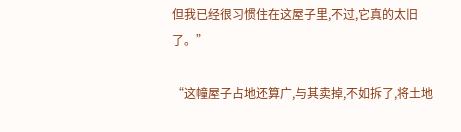但我已经很习惯住在这屋子里,不过,它真的太旧了。”

“这幢屋子占地还算广,与其卖掉,不如拆了,将土地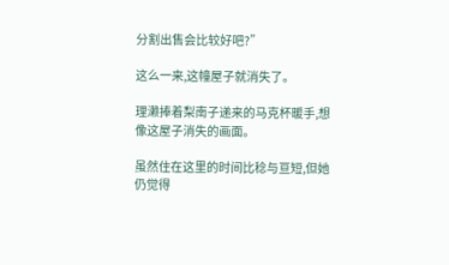分割出售会比较好吧?”

这么一来,这幢屋子就消失了。

理濑捧着梨南子递来的马克杯暖手,想像这屋子消失的画面。

虽然住在这里的时间比稔与亘短,但她仍觉得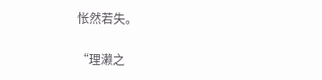怅然若失。

“理濑之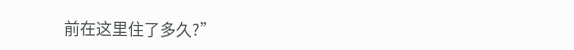前在这里住了多久?”